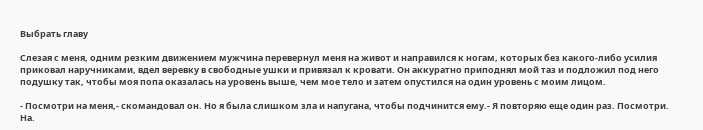Выбрать главу

Слезая с меня, одним резким движением мужчина перевернул меня на живот и направился к ногам, которых без какого-либо усилия приковал наручниками, вдел веревку в свободные ушки и привязал к кровати. Он аккуратно приподнял мой таз и подложил под него подушку так, чтобы моя попа оказалась на уровень выше, чем мое тело и затем опустился на один уровень с моим лицом.

- Посмотри на меня,- скомандовал он. Но я была слишком зла и напугана, чтобы подчинится ему.- Я повторяю еще один раз. Посмотри. На.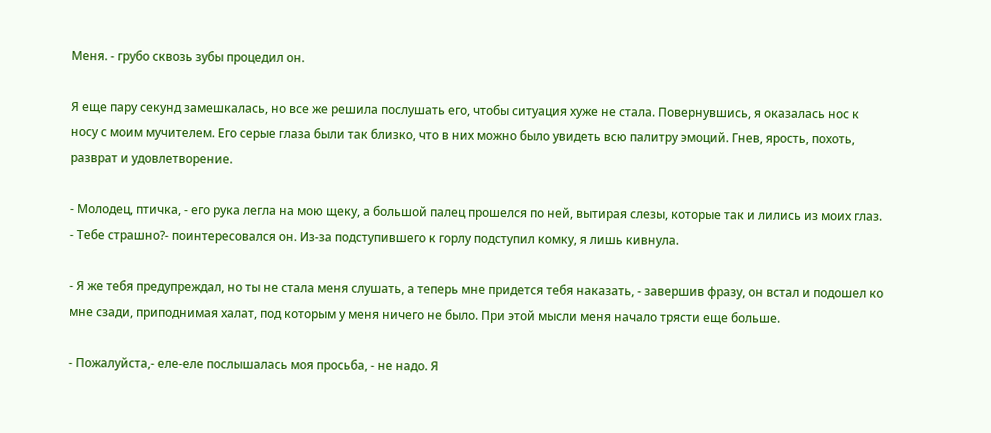Меня. - грубо сквозь зубы процедил он.

Я еще пару секунд замешкалась, но все же решила послушать его, чтобы ситуация хуже не стала. Повернувшись, я оказалась нос к носу с моим мучителем. Его серые глаза были так близко, что в них можно было увидеть всю палитру эмоций. Гнев, ярость, похоть, разврат и удовлетворение.

- Молодец, птичка, - его рука легла на мою щеку, а большой палец прошелся по ней, вытирая слезы, которые так и лились из моих глаз. - Тебе страшно?- поинтересовался он. Из-за подступившего к горлу подступил комку, я лишь кивнула.

- Я же тебя предупреждал, но ты не стала меня слушать, а теперь мне придется тебя наказать, - завершив фразу, он встал и подошел ко мне сзади, приподнимая халат, под которым у меня ничего не было. При этой мысли меня начало трясти еще больше.

- Пожалуйста,- еле-еле послышалась моя просьба, - не надо. Я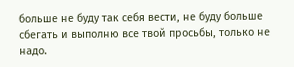больше не буду так себя вести, не буду больше сбегать и выполню все твой просьбы, только не надо.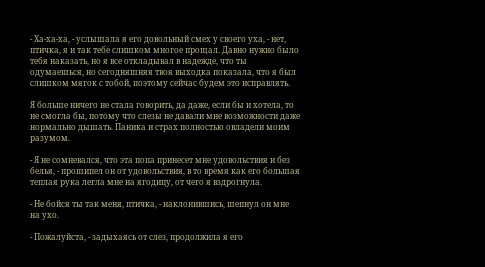- Ха-ха-ха, - услышала я его довольный смех у своего уха, - нет, птичка, я и так тебе слишком многое прощал. Давно нужно было тебя наказать, но я все откладывал в надежде, что ты одумаешься, но сегодняшняя твоя выходка показала, что я был слишком мягок с тобой, поэтому сейчас будем это исправлять.

Я больше ничего не стала говорить, да даже, если бы и хотела, то не смогла бы, потому что слезы не давали мне возможности даже нормально дышать. Паника и страх полностью овладели моим разумом.

- Я не сомневался, что эта попа принесет мне удовольствия и без белья, - прошипел он от удовольствия, в то время как его большая теплая рука легла мне на ягодицу, от чего я вздрогнула.

- Не бойся ты так меня, птичка, - наклонившись, шепнул он мне на ухо.

- Пожалуйста, - задыхаясь от слез, продолжила я его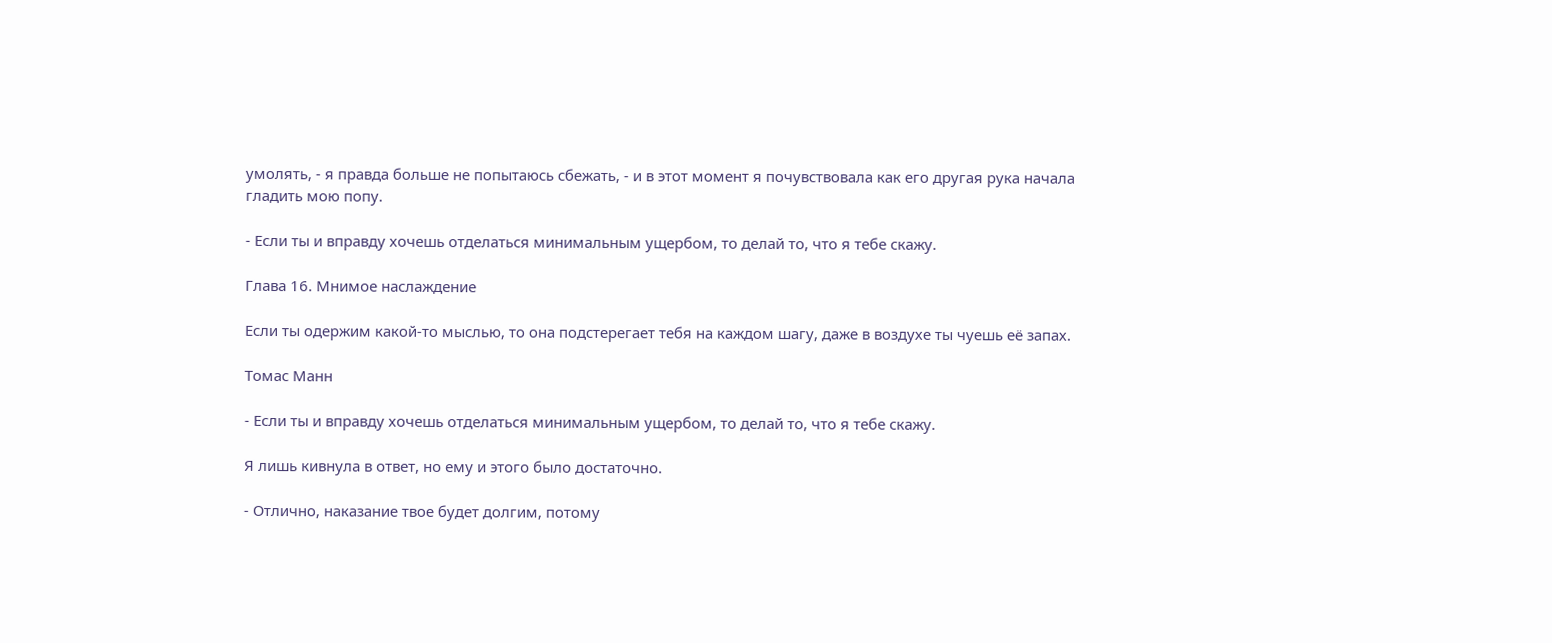умолять, - я правда больше не попытаюсь сбежать, - и в этот момент я почувствовала как его другая рука начала гладить мою попу.

- Если ты и вправду хочешь отделаться минимальным ущербом, то делай то, что я тебе скажу.

Глава 16. Мнимое наслаждение

Если ты одержим какой-то мыслью, то она подстерегает тебя на каждом шагу, даже в воздухе ты чуешь её запах.

Томас Манн

- Если ты и вправду хочешь отделаться минимальным ущербом, то делай то, что я тебе скажу.

Я лишь кивнула в ответ, но ему и этого было достаточно.

- Отлично, наказание твое будет долгим, потому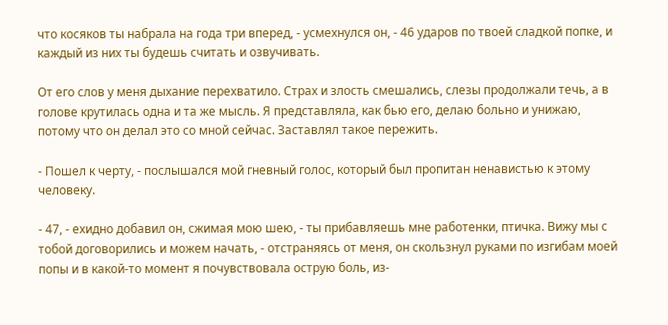что косяков ты набрала на года три вперед, - усмехнулся он, - 46 ударов по твоей сладкой попке, и каждый из них ты будешь считать и озвучивать.

От его слов у меня дыхание перехватило. Страх и злость смешались, слезы продолжали течь, а в голове крутилась одна и та же мысль. Я представляла, как бью его, делаю больно и унижаю, потому что он делал это со мной сейчас. Заставлял такое пережить.

- Пошел к черту, - послышался мой гневный голос, который был пропитан ненавистью к этому человеку.

- 47, - ехидно добавил он, сжимая мою шею, - ты прибавляешь мне работенки, птичка. Вижу мы с тобой договорились и можем начать, - отстраняясь от меня, он скользнул руками по изгибам моей попы и в какой-то момент я почувствовала острую боль, из-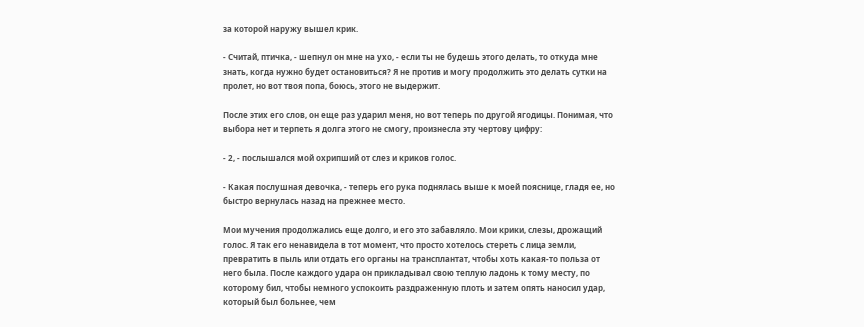за которой наружу вышел крик.

- Считай, птичка, - шепнул он мне на ухо, - если ты не будешь этого делать, то откуда мне знать, когда нужно будет остановиться? Я не против и могу продолжить это делать сутки на пролет, но вот твоя попа, боюсь, этого не выдержит.

После этих его слов, он еще раз ударил меня, но вот теперь по другой ягодицы. Понимая, что выбора нет и терпеть я долга этого не смогу, произнесла эту чертову цифру:

- 2, - послышался мой охрипший от слез и криков голос.

- Какая послушная девочка, - теперь его рука поднялась выше к моей пояснице, гладя ее, но быстро вернулась назад на прежнее место.

Мои мучения продолжались еще долго, и его это забавляло. Мои крики, слезы, дрожащий голос. Я так его ненавидела в тот момент, что просто хотелось стереть с лица земли, превратить в пыль или отдать его органы на трансплантат, чтобы хоть какая-то польза от него была. После каждого удара он прикладывал свою теплую ладонь к тому месту, по которому бил, чтобы немного успокоить раздраженную плоть и затем опять наносил удар, который был больнее, чем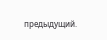предыдущий.